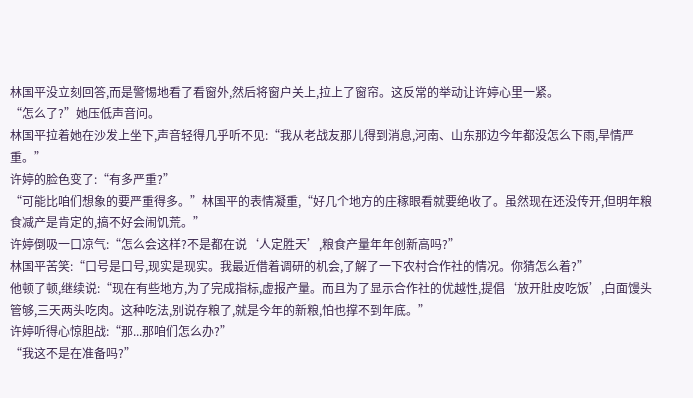林国平没立刻回答,而是警惕地看了看窗外,然后将窗户关上,拉上了窗帘。这反常的举动让许婷心里一紧。
“怎么了?”她压低声音问。
林国平拉着她在沙发上坐下,声音轻得几乎听不见:“我从老战友那儿得到消息,河南、山东那边今年都没怎么下雨,旱情严重。”
许婷的脸色变了:“有多严重?”
“可能比咱们想象的要严重得多。”林国平的表情凝重,“好几个地方的庄稼眼看就要绝收了。虽然现在还没传开,但明年粮食减产是肯定的,搞不好会闹饥荒。”
许婷倒吸一口凉气:“怎么会这样?不是都在说‘人定胜天’,粮食产量年年创新高吗?”
林国平苦笑:“口号是口号,现实是现实。我最近借着调研的机会,了解了一下农村合作社的情况。你猜怎么着?”
他顿了顿,继续说:“现在有些地方,为了完成指标,虚报产量。而且为了显示合作社的优越性,提倡‘放开肚皮吃饭’,白面馒头管够,三天两头吃肉。这种吃法,别说存粮了,就是今年的新粮,怕也撑不到年底。”
许婷听得心惊胆战:“那...那咱们怎么办?”
“我这不是在准备吗?”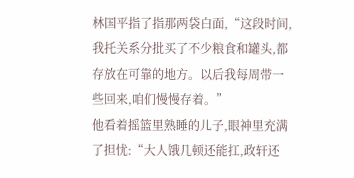林国平指了指那两袋白面,“这段时间,我托关系分批买了不少粮食和罐头,都存放在可靠的地方。以后我每周带一些回来,咱们慢慢存着。”
他看着摇篮里熟睡的儿子,眼神里充满了担忧:“大人饿几顿还能扛,政轩还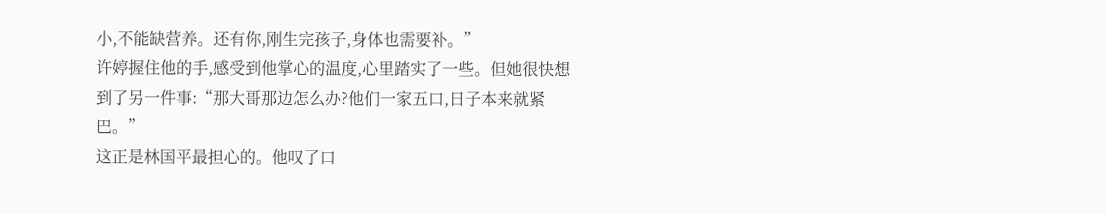小,不能缺营养。还有你,刚生完孩子,身体也需要补。”
许婷握住他的手,感受到他掌心的温度,心里踏实了一些。但她很快想到了另一件事:“那大哥那边怎么办?他们一家五口,日子本来就紧巴。”
这正是林国平最担心的。他叹了口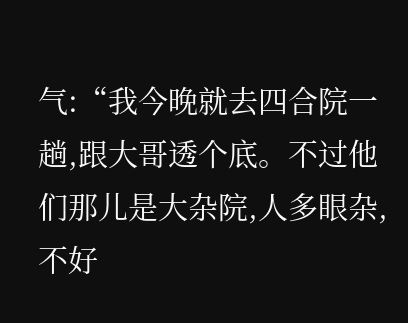气:“我今晚就去四合院一趟,跟大哥透个底。不过他们那儿是大杂院,人多眼杂,不好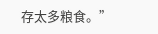存太多粮食。”